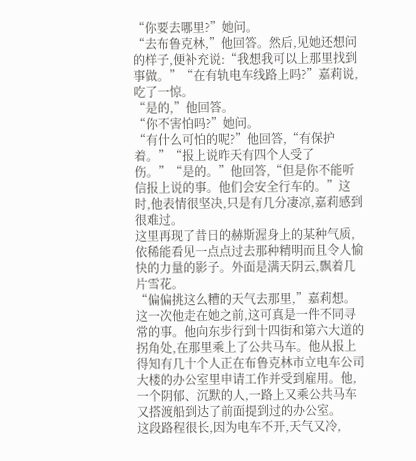“你要去哪里?”她问。
“去布鲁克林,”他回答。然后,见她还想问的样子,便补充说:“我想我可以上那里找到事做。”“在有轨电车线路上吗?”嘉莉说,吃了一惊。
“是的,”他回答。
“你不害怕吗?”她问。
“有什么可怕的呢?”他回答,“有保护着。”“报上说昨天有四个人受了伤。”“是的。”他回答,“但是你不能听信报上说的事。他们会安全行车的。”这时,他表情很坚决,只是有几分凄凉,嘉莉感到很难过。
这里再现了昔日的赫斯渥身上的某种气质,依稀能看见一点点过去那种精明而且令人愉快的力量的影子。外面是满天阴云,飘着几片雪花。
“偏偏挑这么糟的天气去那里,”嘉莉想。
这一次他走在她之前,这可真是一件不同寻常的事。他向东步行到十四街和第六大道的拐角处,在那里乘上了公共马车。他从报上得知有几十个人正在布鲁克林市立电车公司大楼的办公室里申请工作并受到雇用。他,一个阴郁、沉默的人,一路上又乘公共马车又搭渡船到达了前面提到过的办公室。
这段路程很长,因为电车不开,天气又冷,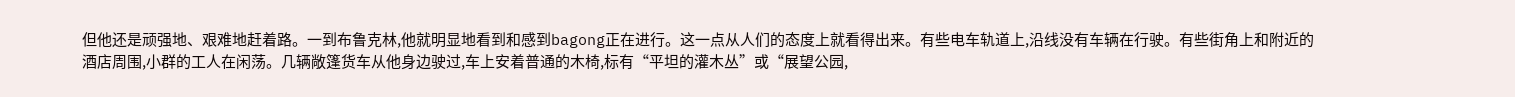但他还是顽强地、艰难地赶着路。一到布鲁克林,他就明显地看到和感到bagong正在进行。这一点从人们的态度上就看得出来。有些电车轨道上,沿线没有车辆在行驶。有些街角上和附近的酒店周围,小群的工人在闲荡。几辆敞篷货车从他身边驶过,车上安着普通的木椅,标有“平坦的灌木丛”或“展望公园,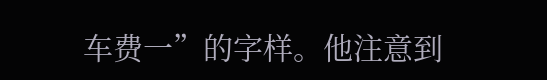车费一”的字样。他注意到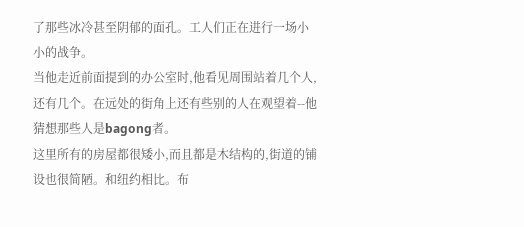了那些冰冷甚至阴郁的面孔。工人们正在进行一场小小的战争。
当他走近前面提到的办公室时,他看见周围站着几个人,还有几个。在远处的街角上还有些别的人在观望着--他猜想那些人是bagong者。
这里所有的房屋都很矮小,而且都是木结构的,街道的铺设也很简陋。和纽约相比。布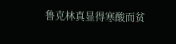鲁克林真显得寒酸而贫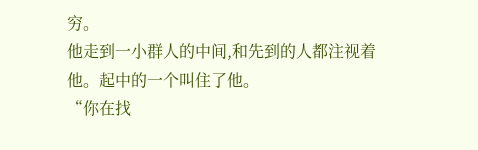穷。
他走到一小群人的中间,和先到的人都注视着他。起中的一个叫住了他。
“你在找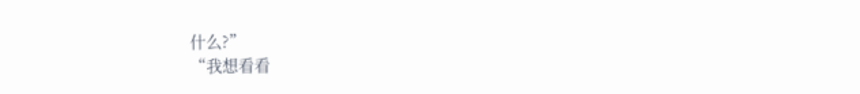什么?”
“我想看看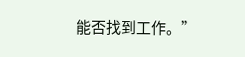能否找到工作。”